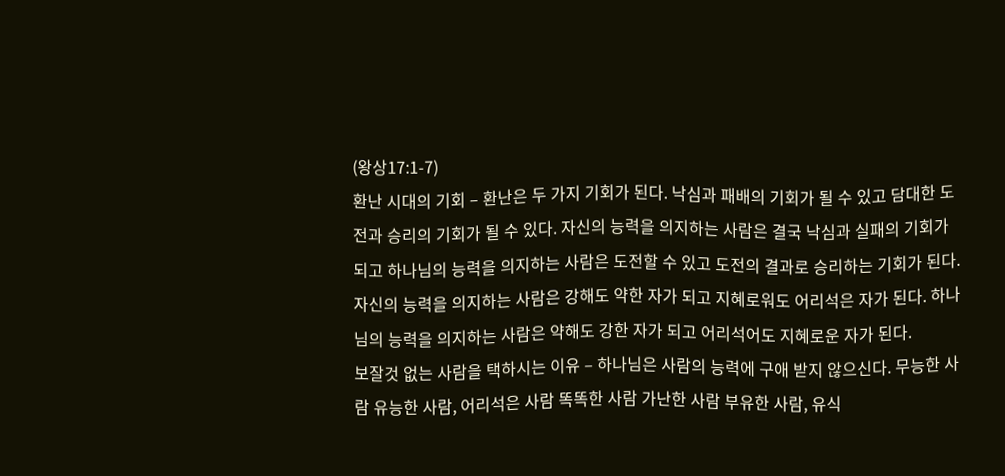(왕상17:1-7)
환난 시대의 기회 – 환난은 두 가지 기회가 된다. 낙심과 패배의 기회가 될 수 있고 담대한 도전과 승리의 기회가 될 수 있다. 자신의 능력을 의지하는 사람은 결국 낙심과 실패의 기회가 되고 하나님의 능력을 의지하는 사람은 도전할 수 있고 도전의 결과로 승리하는 기회가 된다. 자신의 능력을 의지하는 사람은 강해도 약한 자가 되고 지혜로워도 어리석은 자가 된다. 하나님의 능력을 의지하는 사람은 약해도 강한 자가 되고 어리석어도 지혜로운 자가 된다.
보잘것 없는 사람을 택하시는 이유 – 하나님은 사람의 능력에 구애 받지 않으신다. 무능한 사람 유능한 사람, 어리석은 사람 똑똑한 사람 가난한 사람 부유한 사람, 유식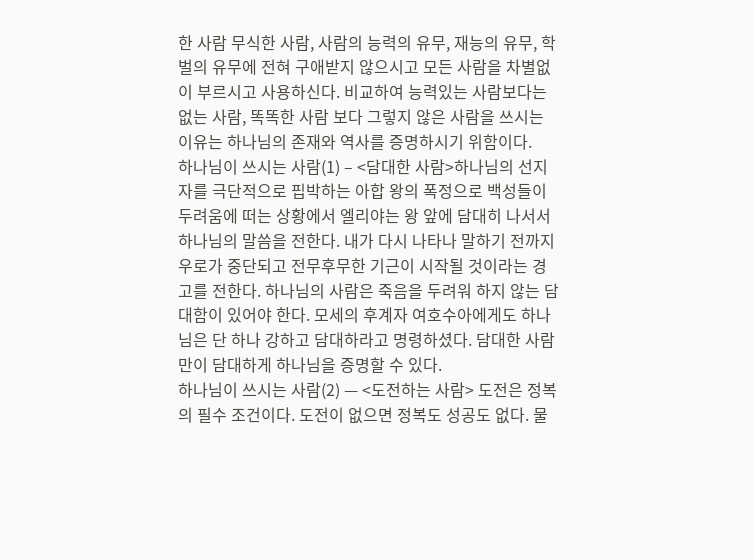한 사람 무식한 사람, 사람의 능력의 유무, 재능의 유무, 학벌의 유무에 전혀 구애받지 않으시고 모든 사람을 차별없이 부르시고 사용하신다. 비교하여 능력있는 사람보다는 없는 사람, 똑똑한 사람 보다 그렇지 않은 사람을 쓰시는 이유는 하나님의 존재와 역사를 증명하시기 위함이다.
하나님이 쓰시는 사람(1) – <담대한 사람>하나님의 선지자를 극단적으로 핍박하는 아합 왕의 폭정으로 백성들이 두려움에 떠는 상황에서 엘리야는 왕 앞에 담대히 나서서 하나님의 말씀을 전한다. 내가 다시 나타나 말하기 전까지 우로가 중단되고 전무후무한 기근이 시작될 것이라는 경고를 전한다. 하나님의 사람은 죽음을 두려워 하지 않는 담대함이 있어야 한다. 모세의 후계자 여호수아에게도 하나님은 단 하나 강하고 담대하라고 명령하셨다. 담대한 사람만이 담대하게 하나님을 증명할 수 있다.
하나님이 쓰시는 사람(2) — <도전하는 사람> 도전은 정복의 필수 조건이다. 도전이 없으면 정복도 성공도 없다. 물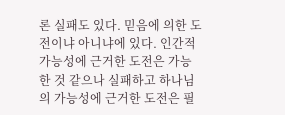론 실패도 있다. 믿음에 의한 도전이냐 아니냐에 있다. 인간적 가능성에 근거한 도전은 가능한 것 같으나 실패하고 하나님의 가능성에 근거한 도전은 필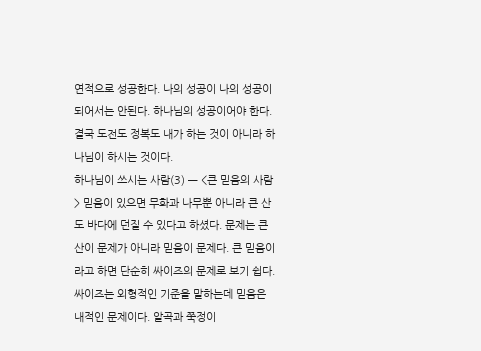연적으로 성공한다. 나의 성공이 나의 성공이 되어서는 안된다. 하나님의 성공이어야 한다. 결국 도전도 정복도 내가 하는 것이 아니라 하나님이 하시는 것이다.
하나님이 쓰시는 사람(3) — <큰 믿음의 사람> 믿음이 있으면 무화과 나무뿐 아니라 큰 산도 바다에 던질 수 있다고 하셨다. 문제는 큰 산이 문제가 아니라 믿음이 문제다. 큰 믿음이라고 하면 단순히 싸이즈의 문제로 보기 쉽다. 싸이즈는 외형적인 기준을 말하는데 믿음은 내적인 문제이다. 알곡과 쭉정이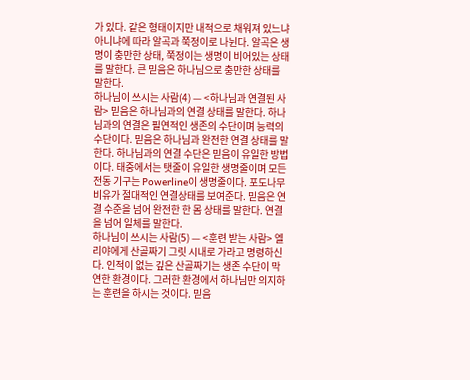가 있다. 같은 형태이지만 내적으로 채워져 있느냐 아니냐에 따라 알곡과 쭉정이로 나뉜다. 알곡은 생명이 충만한 상태, 쭉정이는 생명이 비어있는 상태를 말한다. 큰 믿음은 하나님으로 충만한 상태를 말한다.
하나님이 쓰시는 사람(4) — <하나님과 연결된 사람> 믿음은 하나님과의 연결 상태를 말한다. 하나님과의 연결은 필연적인 생존의 수단이며 능력의 수단이다. 믿음은 하나님과 완전한 연결 상태를 말한다. 하나님과의 연결 수단은 믿음이 유일한 방법이다. 태중에서는 탯줄이 유일한 생명줄이며 모든 전동 기구는 Powerline이 생명줄이다. 포도나무 비유가 절대적인 연결상태를 보여준다. 믿음은 연결 수준을 넘어 완전한 한 몸 상태를 말한다. 연결을 넘어 일체를 말한다.
하나님이 쓰시는 사람(5) — <훈련 받는 사람> 엘리야에게 산골짜기 그릿 시내로 가라고 명령하신다. 인적이 없는 깊은 산골짜기는 생존 수단이 막연한 환경이다. 그러한 환경에서 하나님만 의지하는 훈련을 하시는 것이다. 믿음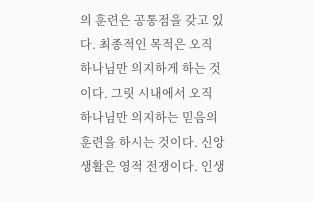의 훈련은 공통점을 갖고 있다. 최종적인 목적은 오직 하나님만 의지하게 하는 것이다. 그릿 시내에서 오직 하나님만 의지하는 믿음의 훈련을 하시는 것이다. 신앙 생활은 영적 전쟁이다. 인생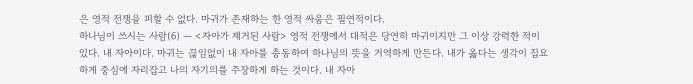은 영적 전쟁을 피할 수 없다. 마귀가 존재하는 한 영적 싸움은 필연적이다.
하나님이 쓰시는 사람(6) — <자아가 제거된 사람> 영적 전쟁에서 대적은 당연히 마귀이지만 그 이상 강력한 적이 있다. 내 자아이다. 마귀는 끊임없이 내 자아를 충동하여 하나님의 뜻을 거역하게 만든다. 내가 옳다는 생각이 집요하게 중심에 자리잡고 나의 자기의를 주장하게 하는 것이다. 내 자아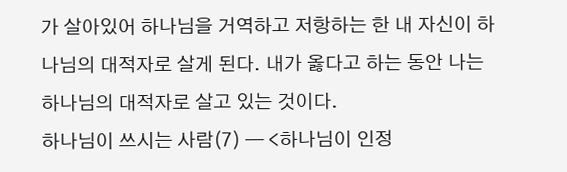가 살아있어 하나님을 거역하고 저항하는 한 내 자신이 하나님의 대적자로 살게 된다. 내가 옳다고 하는 동안 나는 하나님의 대적자로 살고 있는 것이다.
하나님이 쓰시는 사람(7) — <하나님이 인정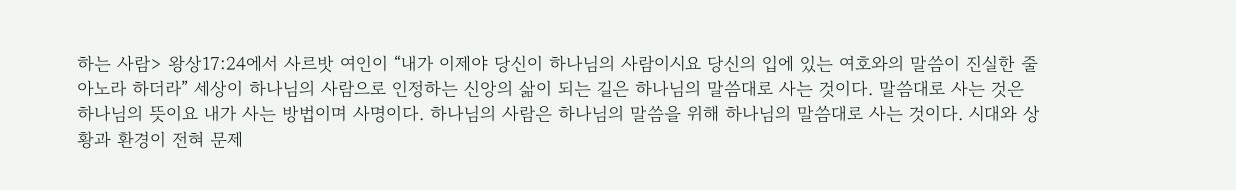하는 사람> 왕상17:24에서 사르밧 여인이 “내가 이제야 당신이 하나님의 사람이시요 당신의 입에 있는 여호와의 말씀이 진실한 줄 아노라 하더라” 세상이 하나님의 사람으로 인정하는 신앙의 삶이 되는 길은 하나님의 말씀대로 사는 것이다. 말씀대로 사는 것은 하나님의 뜻이요 내가 사는 방법이며 사명이다. 하나님의 사람은 하나님의 말씀을 위해 하나님의 말씀대로 사는 것이다. 시대와 상황과 환경이 전혀 문제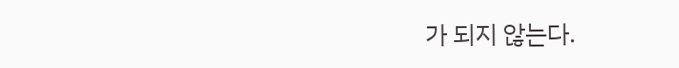가 되지 않는다.